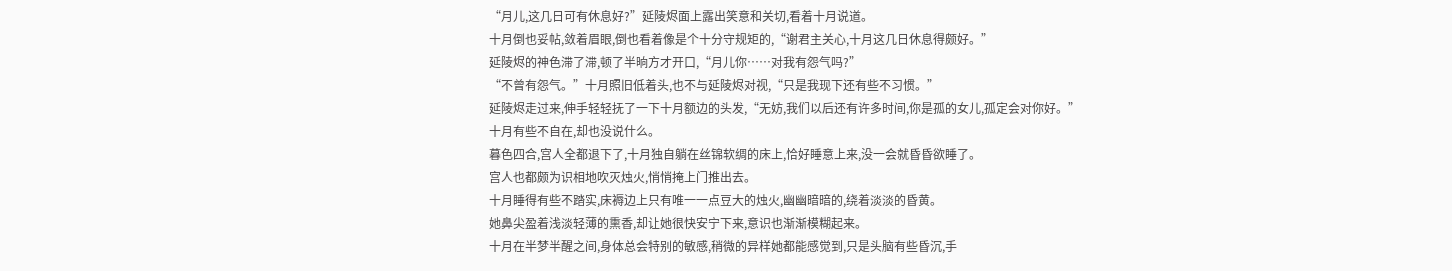“月儿,这几日可有休息好?”延陵烬面上露出笑意和关切,看着十月说道。
十月倒也妥帖,敛着眉眼,倒也看着像是个十分守规矩的,“谢君主关心,十月这几日休息得颇好。”
延陵烬的神色滞了滞,顿了半晌方才开口,“月儿你……对我有怨气吗?”
“不曾有怨气。”十月照旧低着头,也不与延陵烬对视,“只是我现下还有些不习惯。”
延陵烬走过来,伸手轻轻抚了一下十月额边的头发,“无妨,我们以后还有许多时间,你是孤的女儿,孤定会对你好。”
十月有些不自在,却也没说什么。
暮色四合,宫人全都退下了,十月独自躺在丝锦软绸的床上,恰好睡意上来,没一会就昏昏欲睡了。
宫人也都颇为识相地吹灭烛火,悄悄掩上门推出去。
十月睡得有些不踏实,床褥边上只有唯一一点豆大的烛火,幽幽暗暗的,绕着淡淡的昏黄。
她鼻尖盈着浅淡轻薄的熏香,却让她很快安宁下来,意识也渐渐模糊起来。
十月在半梦半醒之间,身体总会特别的敏感,稍微的异样她都能感觉到,只是头脑有些昏沉,手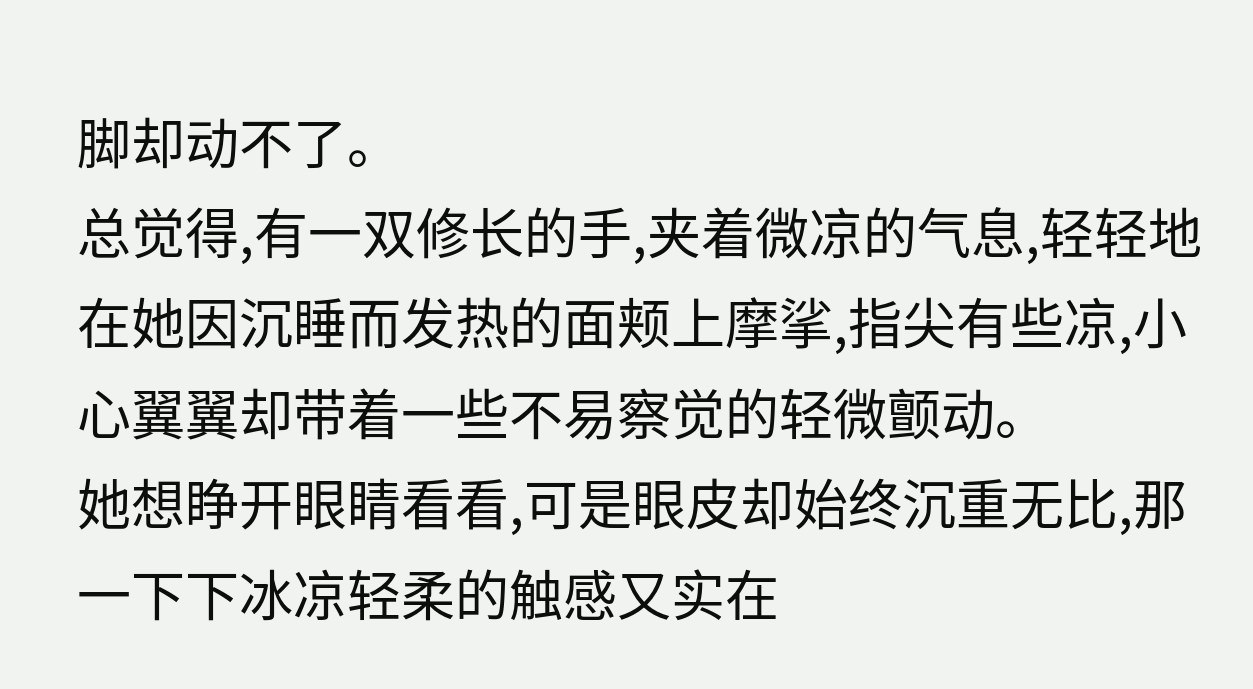脚却动不了。
总觉得,有一双修长的手,夹着微凉的气息,轻轻地在她因沉睡而发热的面颊上摩挲,指尖有些凉,小心翼翼却带着一些不易察觉的轻微颤动。
她想睁开眼睛看看,可是眼皮却始终沉重无比,那一下下冰凉轻柔的触感又实在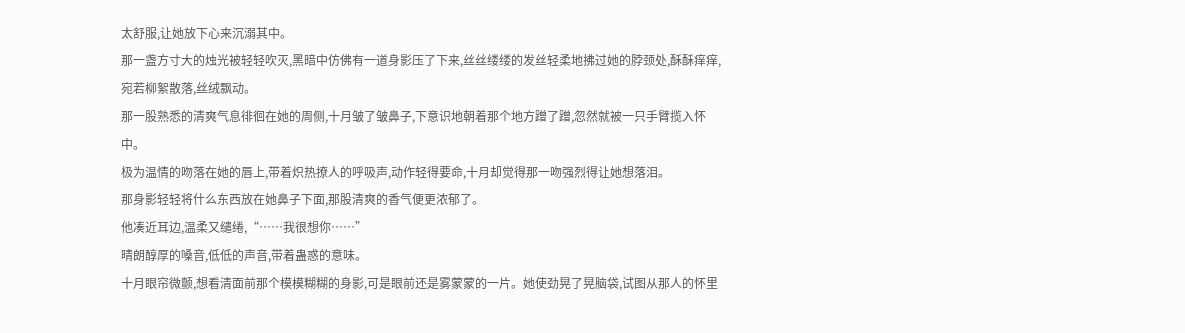太舒服,让她放下心来沉溺其中。
那一盏方寸大的烛光被轻轻吹灭,黑暗中仿佛有一道身影压了下来,丝丝缕缕的发丝轻柔地拂过她的脖颈处,酥酥痒痒,宛若柳絮散落,丝绒飘动。
那一股熟悉的清爽气息徘徊在她的周侧,十月皱了皱鼻子,下意识地朝着那个地方蹭了蹭,忽然就被一只手臂揽入怀中。
极为温情的吻落在她的唇上,带着炽热撩人的呼吸声,动作轻得要命,十月却觉得那一吻强烈得让她想落泪。
那身影轻轻将什么东西放在她鼻子下面,那股清爽的香气便更浓郁了。
他凑近耳边,温柔又缱绻,“……我很想你……”
晴朗醇厚的嗓音,低低的声音,带着蛊惑的意味。
十月眼帘微颤,想看清面前那个模模糊糊的身影,可是眼前还是雾蒙蒙的一片。她使劲晃了晃脑袋,试图从那人的怀里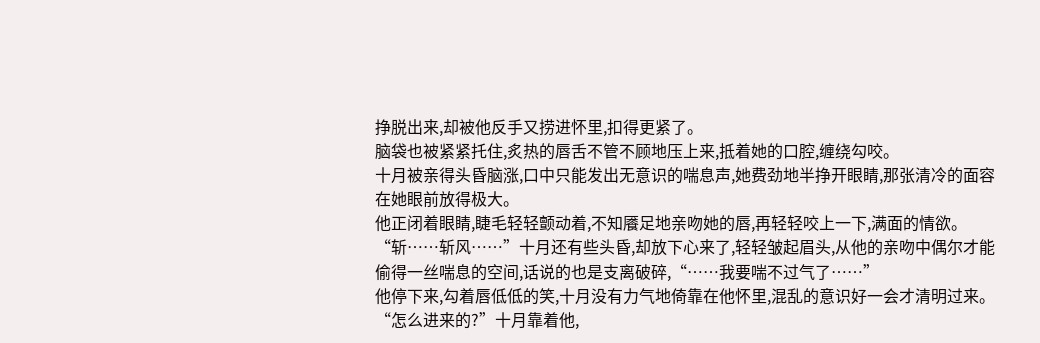挣脱出来,却被他反手又捞进怀里,扣得更紧了。
脑袋也被紧紧托住,炙热的唇舌不管不顾地压上来,抵着她的口腔,缠绕勾咬。
十月被亲得头昏脑涨,口中只能发出无意识的喘息声,她费劲地半挣开眼睛,那张清冷的面容在她眼前放得极大。
他正闭着眼睛,睫毛轻轻颤动着,不知餍足地亲吻她的唇,再轻轻咬上一下,满面的情欲。
“斩……斩风……”十月还有些头昏,却放下心来了,轻轻皱起眉头,从他的亲吻中偶尔才能偷得一丝喘息的空间,话说的也是支离破碎,“……我要喘不过气了……”
他停下来,勾着唇低低的笑,十月没有力气地倚靠在他怀里,混乱的意识好一会才清明过来。
“怎么进来的?”十月靠着他,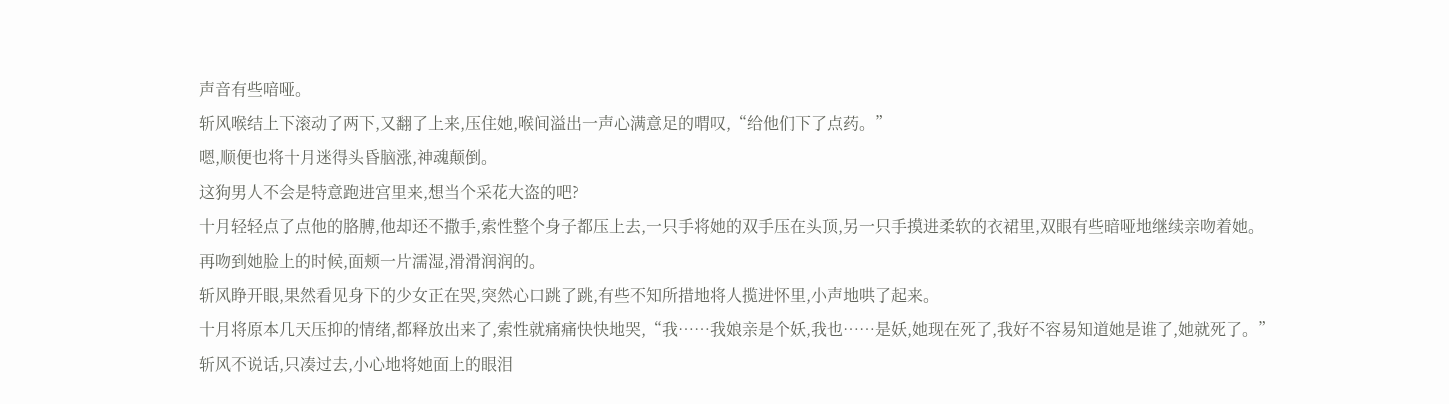声音有些喑哑。
斩风喉结上下滚动了两下,又翻了上来,压住她,喉间溢出一声心满意足的喟叹,“给他们下了点药。”
嗯,顺便也将十月迷得头昏脑涨,神魂颠倒。
这狗男人不会是特意跑进宫里来,想当个采花大盗的吧?
十月轻轻点了点他的胳膊,他却还不撒手,索性整个身子都压上去,一只手将她的双手压在头顶,另一只手摸进柔软的衣裙里,双眼有些暗哑地继续亲吻着她。
再吻到她脸上的时候,面颊一片濡湿,滑滑润润的。
斩风睁开眼,果然看见身下的少女正在哭,突然心口跳了跳,有些不知所措地将人揽进怀里,小声地哄了起来。
十月将原本几天压抑的情绪,都释放出来了,索性就痛痛快快地哭,“我……我娘亲是个妖,我也……是妖,她现在死了,我好不容易知道她是谁了,她就死了。”
斩风不说话,只凑过去,小心地将她面上的眼泪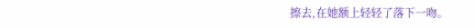擦去,在她额上轻轻了落下一吻。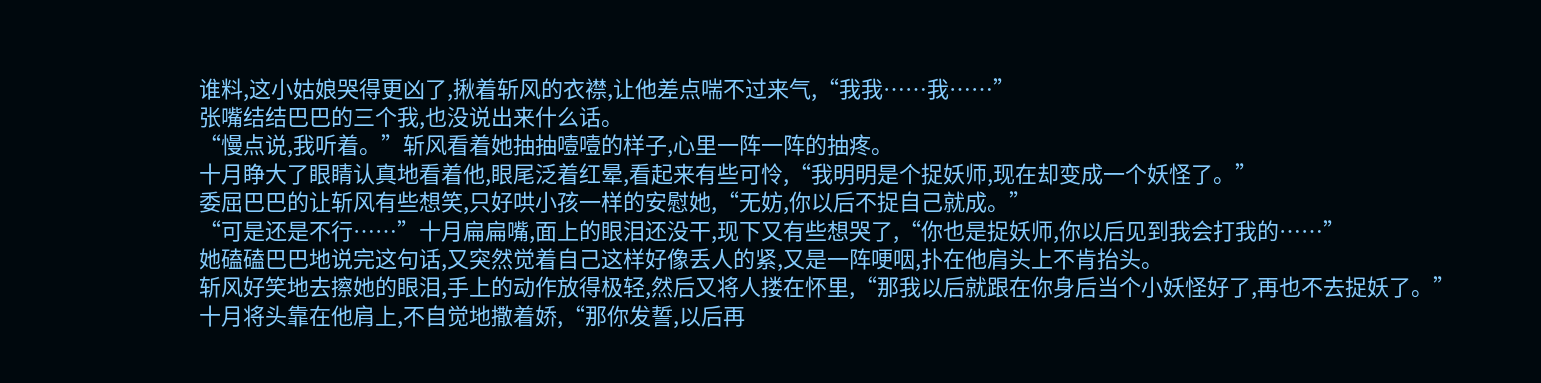谁料,这小姑娘哭得更凶了,揪着斩风的衣襟,让他差点喘不过来气,“我我……我……”
张嘴结结巴巴的三个我,也没说出来什么话。
“慢点说,我听着。”斩风看着她抽抽噎噎的样子,心里一阵一阵的抽疼。
十月睁大了眼睛认真地看着他,眼尾泛着红晕,看起来有些可怜,“我明明是个捉妖师,现在却变成一个妖怪了。”
委屈巴巴的让斩风有些想笑,只好哄小孩一样的安慰她,“无妨,你以后不捉自己就成。”
“可是还是不行……”十月扁扁嘴,面上的眼泪还没干,现下又有些想哭了,“你也是捉妖师,你以后见到我会打我的……”
她磕磕巴巴地说完这句话,又突然觉着自己这样好像丢人的紧,又是一阵哽咽,扑在他肩头上不肯抬头。
斩风好笑地去擦她的眼泪,手上的动作放得极轻,然后又将人搂在怀里,“那我以后就跟在你身后当个小妖怪好了,再也不去捉妖了。”
十月将头靠在他肩上,不自觉地撒着娇,“那你发誓,以后再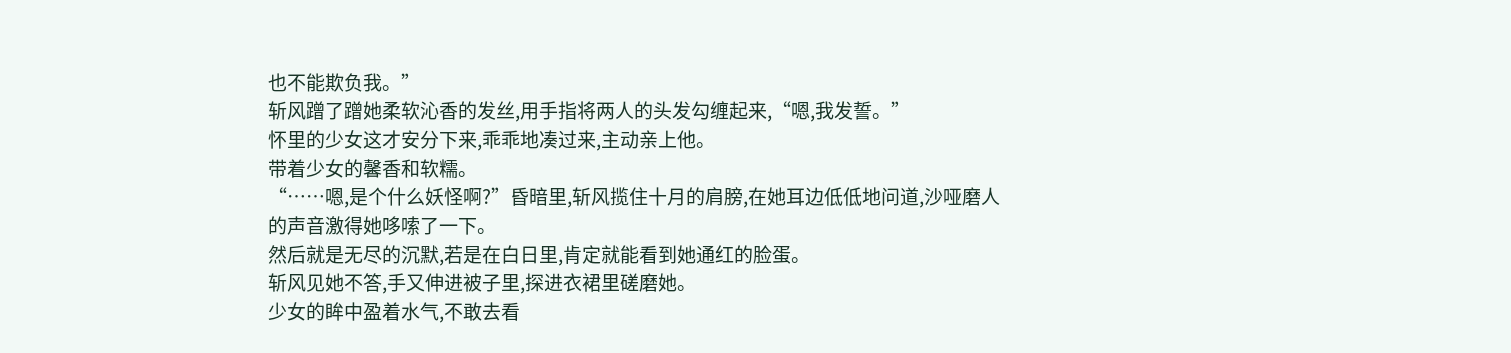也不能欺负我。”
斩风蹭了蹭她柔软沁香的发丝,用手指将两人的头发勾缠起来,“嗯,我发誓。”
怀里的少女这才安分下来,乖乖地凑过来,主动亲上他。
带着少女的馨香和软糯。
“……嗯,是个什么妖怪啊?”昏暗里,斩风揽住十月的肩膀,在她耳边低低地问道,沙哑磨人的声音激得她哆嗦了一下。
然后就是无尽的沉默,若是在白日里,肯定就能看到她通红的脸蛋。
斩风见她不答,手又伸进被子里,探进衣裙里磋磨她。
少女的眸中盈着水气,不敢去看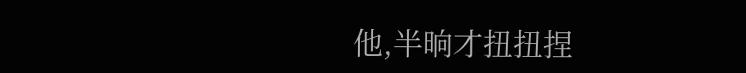他,半晌才扭扭捏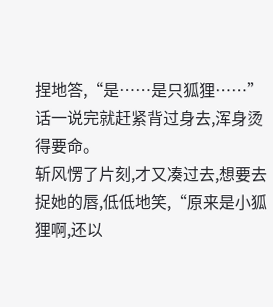捏地答,“是……是只狐狸……”
话一说完就赶紧背过身去,浑身烫得要命。
斩风愣了片刻,才又凑过去,想要去捉她的唇,低低地笑,“原来是小狐狸啊,还以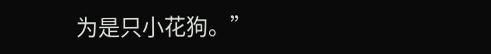为是只小花狗。”